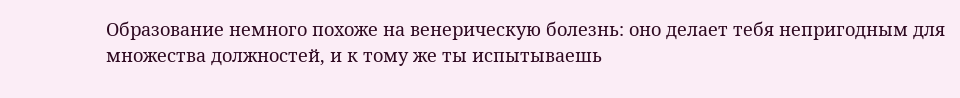Образование немного похоже на венерическую болезнь: оно делает тебя непригодным для множества должностей, и к тому же ты испытываешь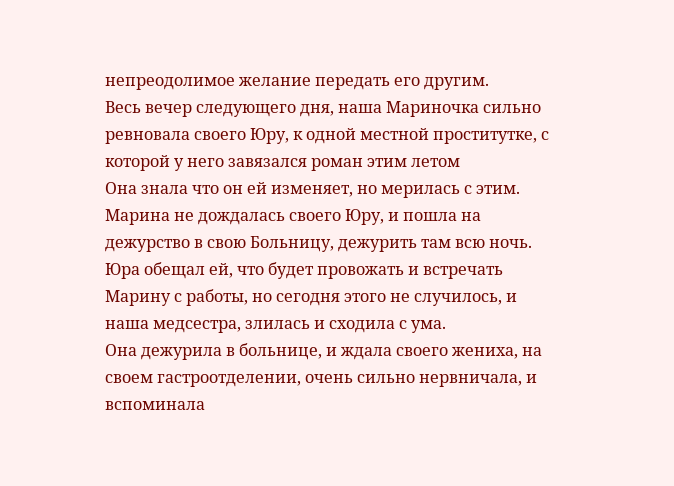непреодолимое желание передать его другим.
Весь вечер следующего дня, наша Мариночка сильно ревновала своего Юру, к одной местной проститутке, с которой у него завязался роман этим летом
Она знала что он ей изменяет, но мерилась с этим.
Марина не дождалась своего Юру, и пошла на дежурство в свою Больницу, дежурить там всю ночь.
Юра обещал ей, что будет провожать и встречать Марину с работы, но сегодня этого не случилось, и наша медсестра, злилась и сходила с ума.
Она дежурила в больнице, и ждала своего жениха, на своем гастроотделении, очень сильно нервничала, и вспоминала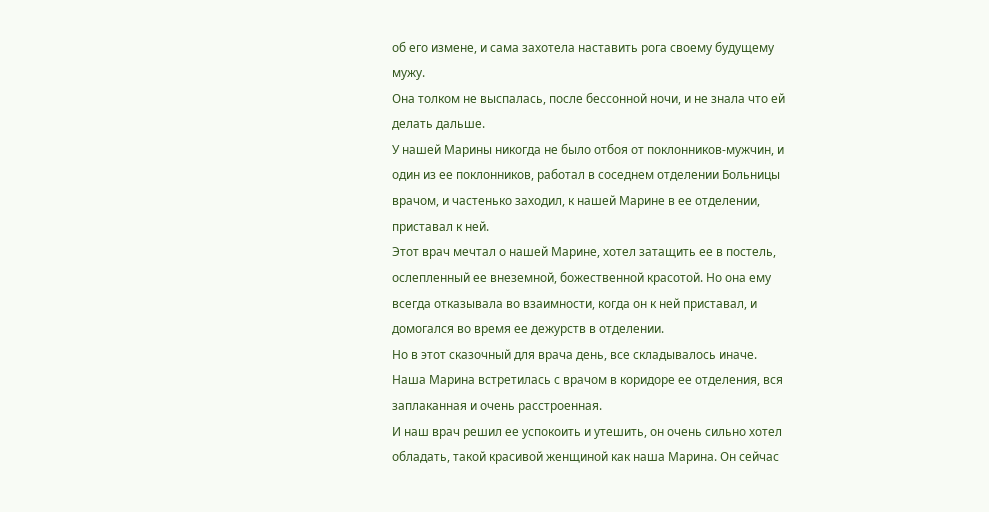об его измене, и сама захотела наставить рога своему будущему мужу.
Она толком не выспалась, после бессонной ночи, и не знала что ей делать дальше.
У нашей Марины никогда не было отбоя от поклонников-мужчин, и один из ее поклонников, работал в соседнем отделении Больницы врачом, и частенько заходил, к нашей Марине в ее отделении, приставал к ней.
Этот врач мечтал о нашей Марине, хотел затащить ее в постель, ослепленный ее внеземной, божественной красотой. Но она ему всегда отказывала во взаимности, когда он к ней приставал, и домогался во время ее дежурств в отделении.
Но в этот сказочный для врача день, все складывалось иначе. Наша Марина встретилась с врачом в коридоре ее отделения, вся заплаканная и очень расстроенная.
И наш врач решил ее успокоить и утешить, он очень сильно хотел обладать, такой красивой женщиной как наша Марина. Он сейчас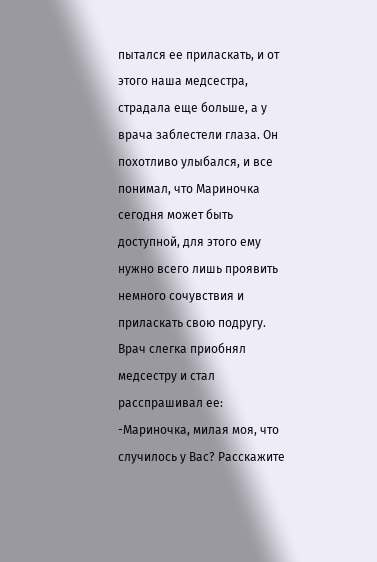пытался ее приласкать, и от этого наша медсестра, страдала еще больше, а у врача заблестели глаза. Он похотливо улыбался, и все понимал, что Мариночка сегодня может быть доступной, для этого ему нужно всего лишь проявить немного сочувствия и приласкать свою подругу.
Врач слегка приобнял медсестру и стал расспрашивал ее:
-Мариночка, милая моя, что случилось у Вас? Расскажите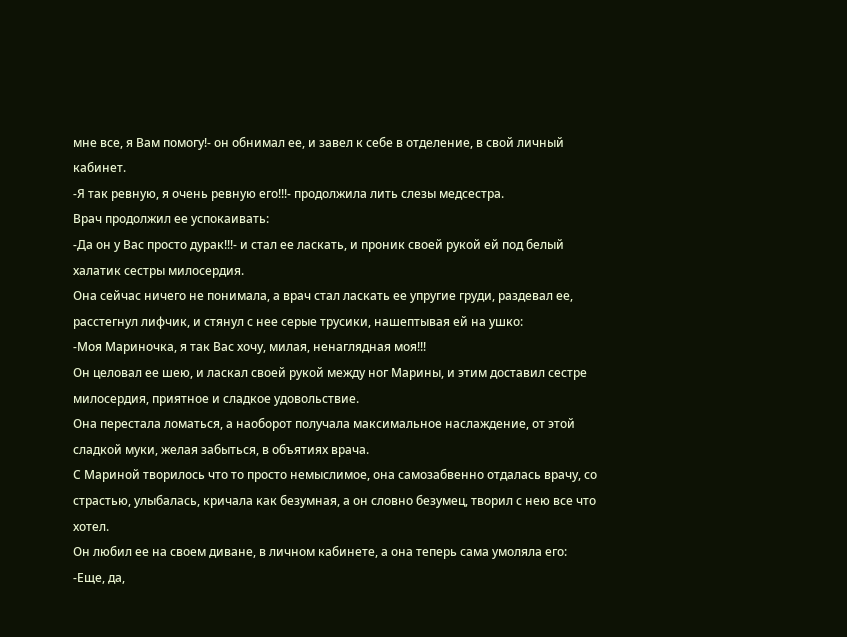мне все, я Вам помогу!- он обнимал ее, и завел к себе в отделение, в свой личный кабинет.
-Я так ревную, я очень ревную его!!!- продолжила лить слезы медсестра.
Врач продолжил ее успокаивать:
-Да он у Вас просто дурак!!!- и стал ее ласкать, и проник своей рукой ей под белый халатик сестры милосердия.
Она сейчас ничего не понимала, а врач стал ласкать ее упругие груди, раздевал ее, расстегнул лифчик, и стянул с нее серые трусики, нашептывая ей на ушко:
-Моя Мариночка, я так Вас хочу, милая, ненаглядная моя!!!
Он целовал ее шею, и ласкал своей рукой между ног Марины, и этим доставил сестре милосердия, приятное и сладкое удовольствие.
Она перестала ломаться, а наоборот получала максимальное наслаждение, от этой сладкой муки, желая забыться, в объятиях врача.
С Мариной творилось что то просто немыслимое, она самозабвенно отдалась врачу, со страстью, улыбалась, кричала как безумная, а он словно безумец, творил с нею все что хотел.
Он любил ее на своем диване, в личном кабинете, а она теперь сама умоляла его:
-Еще, да,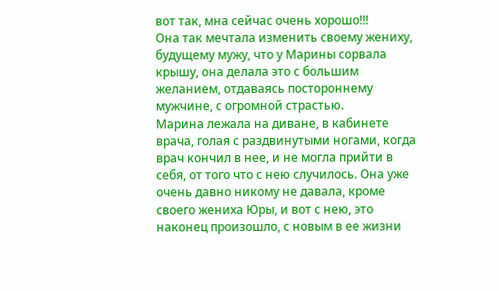вот так, мна сейчас очень хорошо!!!
Она так мечтала изменить своему жениху, будущему мужу, что у Марины сорвала крышу, она делала это с большим желанием, отдаваясь постороннему мужчине, с огромной страстью.
Марина лежала на диване, в кабинете врача, голая с раздвинутыми ногами, когда врач кончил в нее, и не могла прийти в себя, от того что с нею случилось. Она уже очень давно никому не давала, кроме своего жениха Юры, и вот с нею, это наконец произошло, с новым в ее жизни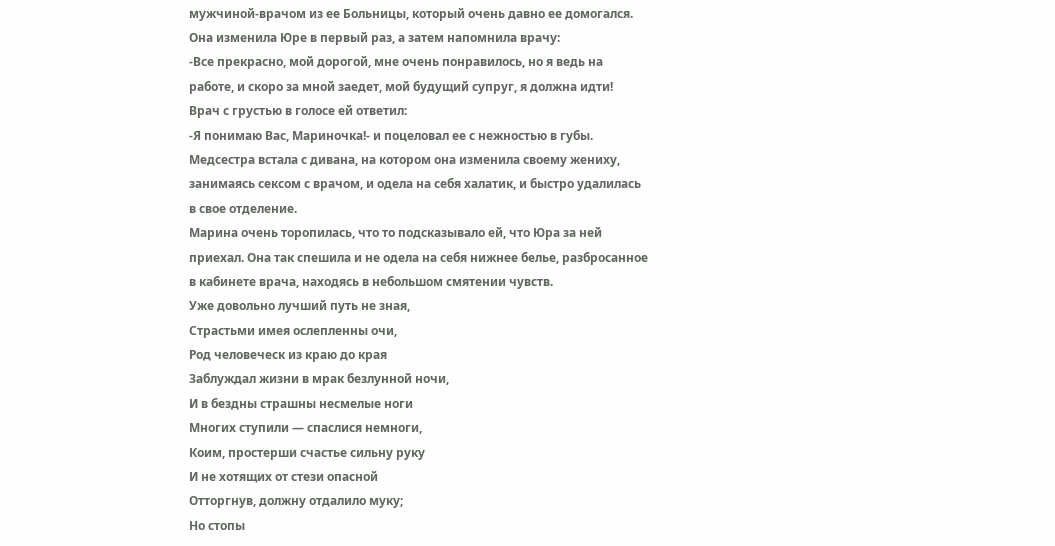мужчиной-врачом из ее Больницы, который очень давно ее домогался.
Она изменила Юре в первый раз, а затем напомнила врачу:
-Все прекрасно, мой дорогой, мне очень понравилось, но я ведь на работе, и скоро за мной заедет, мой будущий супруг, я должна идти!
Врач с грустью в голосе ей ответил:
-Я понимаю Вас, Мариночка!- и поцеловал ее с нежностью в губы.
Медсестра встала с дивана, на котором она изменила своему жениху, занимаясь сексом с врачом, и одела на себя халатик, и быстро удалилась в свое отделение.
Марина очень торопилась, что то подсказывало ей, что Юра за ней приехал. Она так спешила и не одела на себя нижнее белье, разбросанное в кабинете врача, находясь в небольшом смятении чувств.
Уже довольно лучший путь не зная,
Страстьми имея ослепленны очи,
Род человеческ из краю до края
Заблуждал жизни в мрак безлунной ночи,
И в бездны страшны несмелые ноги
Многих ступили — спаслися немноги,
Коим, простерши счастье сильну руку
И не хотящих от стези опасной
Отторгнув, должну отдалило муку;
Hо стопы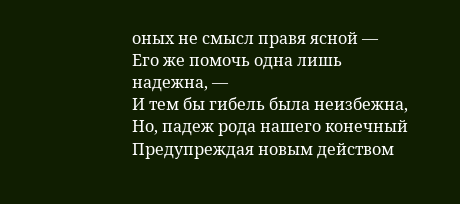оных не смысл правя ясной —
Его же помочь одна лишь надежна, —
И тем бы гибель была неизбежна,
Но, падеж рода нашего конечный
Предупреждая новым действом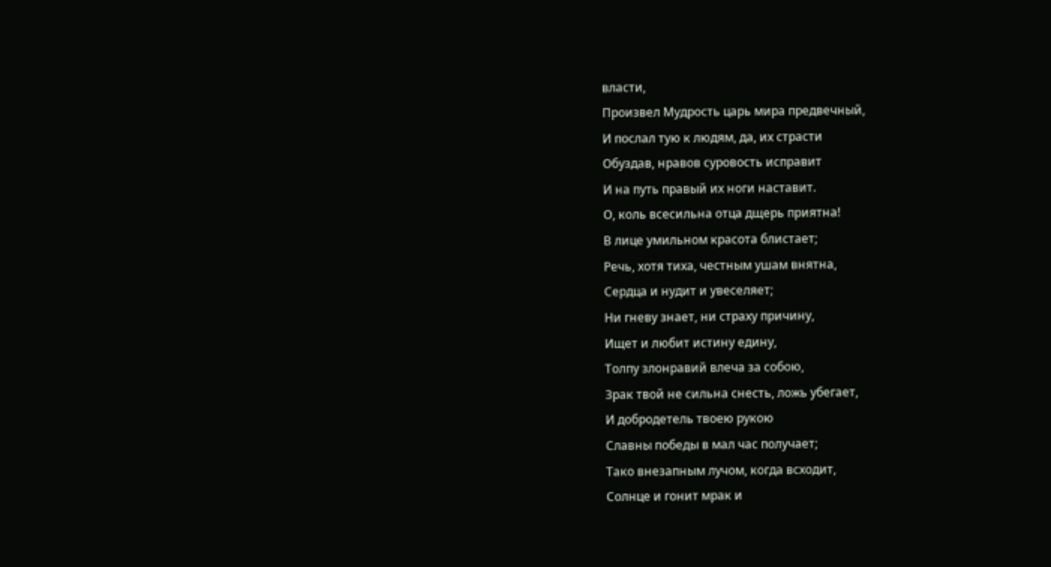власти,
Произвел Мудрость царь мира предвечный,
И послал тую к людям, да, их страсти
Обуздав, нравов суровость исправит
И на путь правый их ноги наставит.
О, коль всесильна отца дщерь приятна!
В лице умильном красота блистает;
Речь, хотя тиха, честным ушам внятна,
Сердца и нудит и увеселяет;
Ни гневу знает, ни страху причину,
Ищет и любит истину едину,
Толпу злонравий влеча за собою,
Зрак твой не сильна снесть, ложь убегает,
И добродетель твоею рукою
Славны победы в мал час получает;
Тако внезапным лучом, когда всходит,
Солнце и гонит мрак и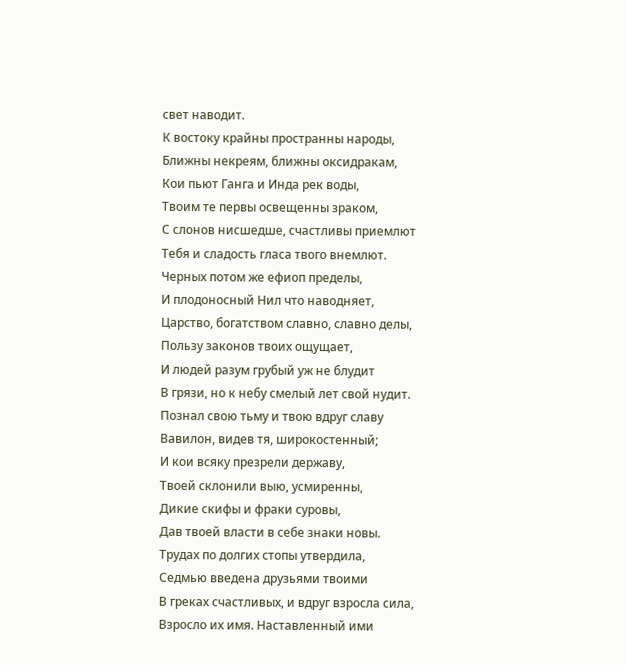свет наводит.
К востоку крайны пространны народы,
Ближны некреям, ближны оксидракам,
Кои пьют Ганга и Инда рек воды,
Твоим те первы освещенны зраком,
С слонов нисшедше, счастливы приемлют
Тебя и сладость гласа твого внемлют.
Черных потом же ефиоп пределы,
И плодоносный Нил что наводняет,
Царство, богатством славно, славно делы,
Пользу законов твоих ощущает,
И людей разум грубый уж не блудит
В грязи, но к небу смелый лет свой нудит.
Познал свою тьму и твою вдруг славу
Вавилон, видев тя, широкостенный;
И кои всяку презрели державу,
Твоей склонили выю, усмиренны,
Дикие скифы и фраки суровы,
Дав твоей власти в себе знаки новы.
Трудах по долгих стопы утвердила,
Седмью введена друзьями твоими
В греках счастливых, и вдруг взросла сила,
Взросло их имя. Наставленный ими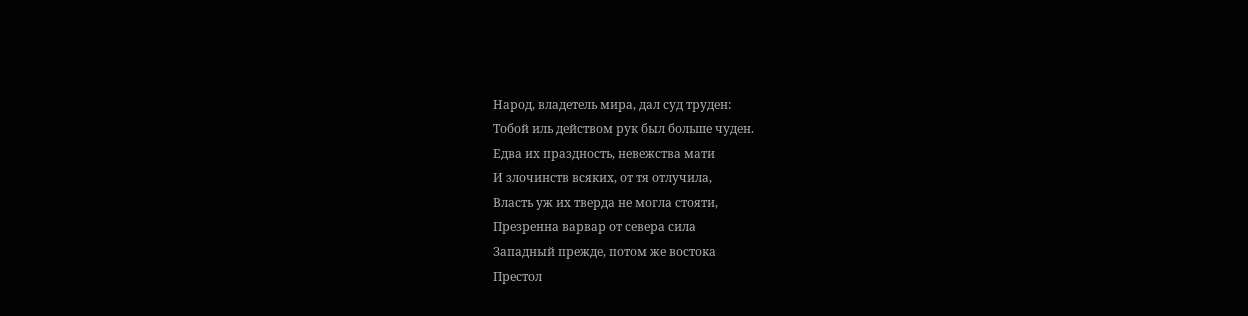Народ, владетель мира, дал суд труден:
Тобой иль действом рук был больше чуден.
Едва их праздность, невежства мати
И злочинств всяких, от тя отлучила,
Власть уж их тверда не могла стояти,
Презренна варвар от севера сила
Западный прежде, потом же востока
Престол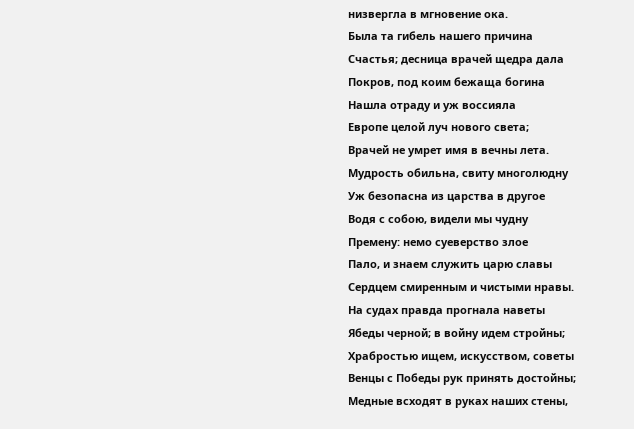низвергла в мгновение ока.
Была та гибель нашего причина
Счастья; десница врачей щедра дала
Покров, под коим бежаща богина
Нашла отраду и уж воссияла
Европе целой луч нового света;
Врачей не умрет имя в вечны лета.
Мудрость обильна, свиту многолюдну
Уж безопасна из царства в другое
Водя с собою, видели мы чудну
Премену: немо суеверство злое
Пало, и знаем служить царю славы
Сердцем смиренным и чистыми нравы.
На судах правда прогнала наветы
Ябеды черной; в войну идем стройны;
Храбростью ищем, искусством, советы
Венцы с Победы рук принять достойны;
Медные всходят в руках наших стены,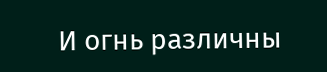И огнь различны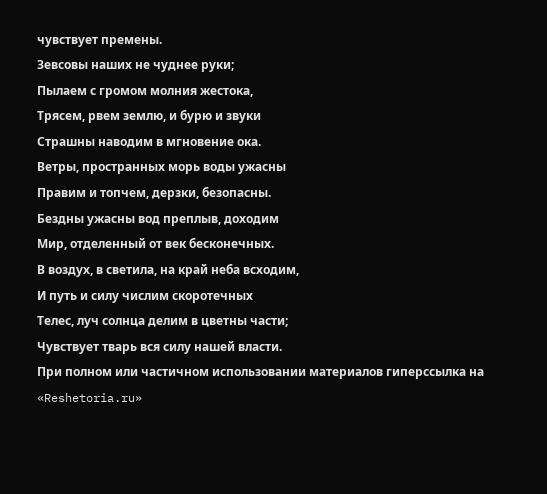чувствует премены.
Зевсовы наших не чуднее руки;
Пылаем с громом молния жестока,
Трясем, рвем землю, и бурю и звуки
Страшны наводим в мгновение ока.
Ветры, пространных морь воды ужасны
Правим и топчем, дерзки, безопасны.
Бездны ужасны вод преплыв, доходим
Мир, отделенный от век бесконечных.
В воздух, в светила, на край неба всходим,
И путь и силу числим скоротечных
Телес, луч солнца делим в цветны части;
Чувствует тварь вся силу нашей власти.
При полном или частичном использовании материалов гиперссылка на «Reshetoria.ru»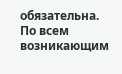обязательна. По всем возникающим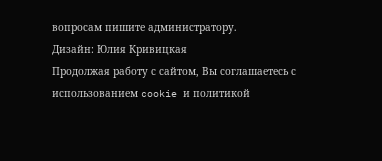вопросам пишите администратору.
Дизайн: Юлия Кривицкая
Продолжая работу с сайтом, Вы соглашаетесь с использованием cookie и политикой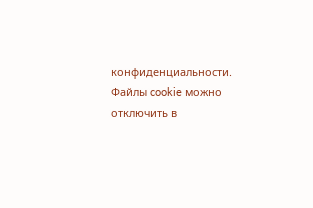конфиденциальности. Файлы cookie можно отключить в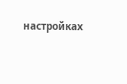настройках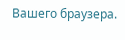Вашего браузера.